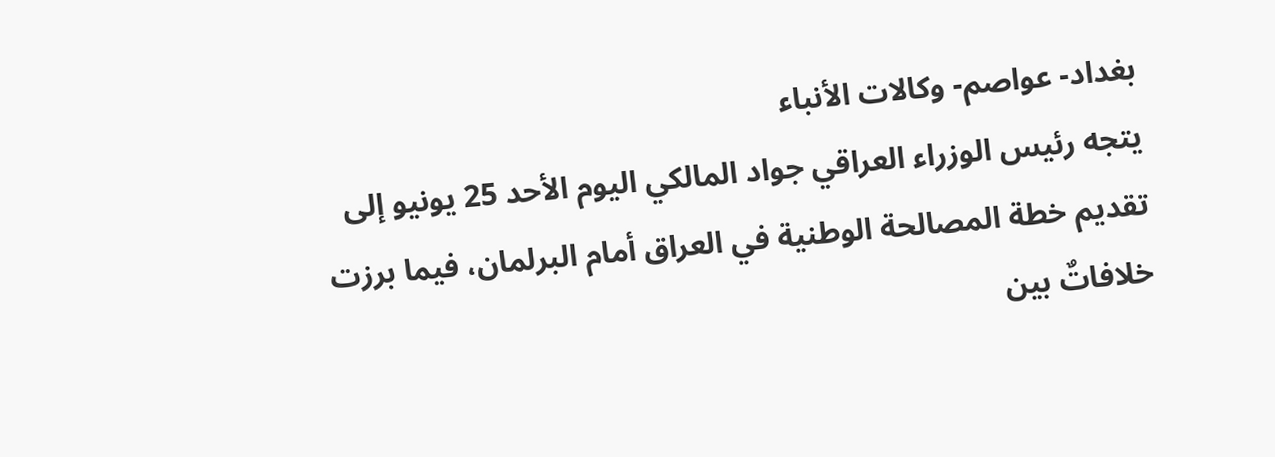بغداد- عواصم- وكالات الأنباء
يتجه رئيس الوزراء العراقي جواد المالكي اليوم الأحد 25 يونيو إلى تقديم خطة المصالحة الوطنية في العراق أمام البرلمان، فيما برزت خلافاتٌ بين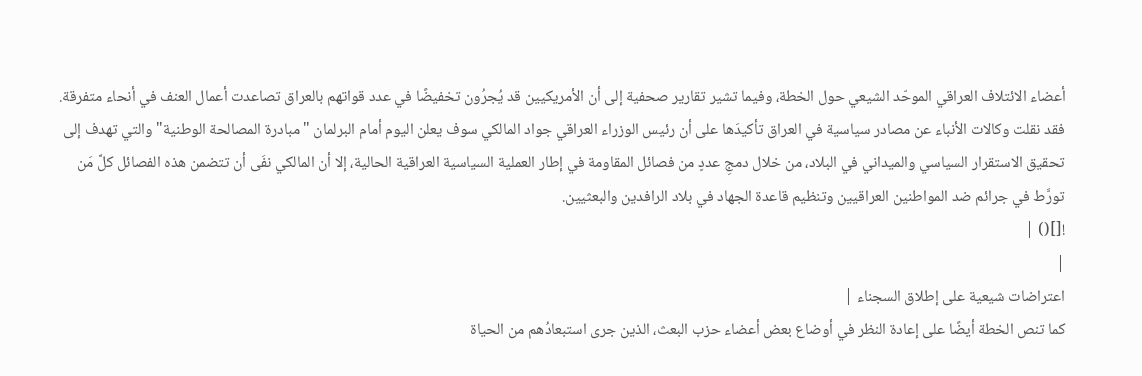أعضاء الائتلاف العراقي الموحّد الشيعي حول الخطة، وفيما تشير تقارير صحفية إلى أن الأمريكيين قد يُجرُون تخفيضًا في عدد قواتهم بالعراق تصاعدت أعمال العنف في أنحاء متفرقة.
فقد نقلت وكالات الأنباء عن مصادر سياسية في العراق تأكيدَها على أن رئيس الوزراء العراقي جواد المالكي سوف يعلن اليوم أمام البرلمان "مبادرة المصالحة الوطنية" والتي تهدف إلى تحقيق الاستقرار السياسي والميداني في البلاد، من خلال دمجِ عددٍ من فصائل المقاومة في إطار العملية السياسية العراقية الحالية، إلا أن المالكي نفَى أن تتضمن هذه الفصائل كلَّ مَن تورَّط في جرائم ضد المواطنين العراقيين وتنظيم قاعدة الجهاد في بلاد الرافدين والبعثيين.
![]() |
|
اعتراضات شيعية على إطلاق السجناء |
كما تنص الخطة أيضًا على إعادة النظر في أوضاع بعض أعضاء حزب البعث، الذين جرى استبعادُهم من الحياة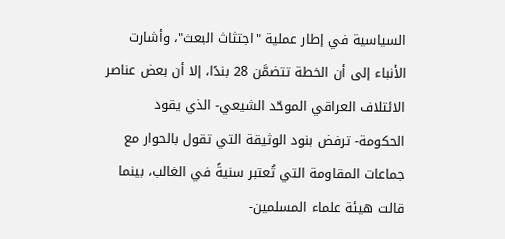السياسية في إطار عملية "اجتثاث البعث"، وأشارت الأنباء إلى أن الخطة تتضمَّن 28 بندًا، إلا أن بعض عناصر الائتلاف العراقي الموحّد الشيعي- الذي يقود الحكومة- ترفض بنود الوثيقة التي تقول بالحوار مع جماعات المقاومة التي تُعتبر سنيةً في الغالب، بينما قالت هيئة علماء المسلمين-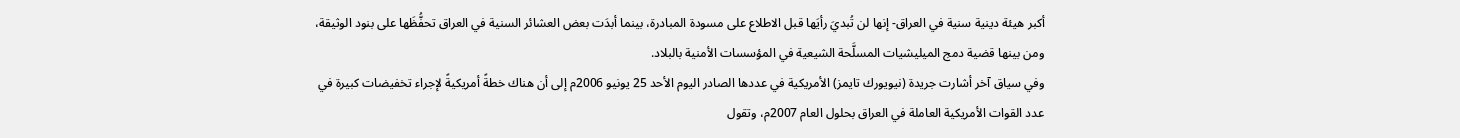أكبر هيئة دينية سنية في العراق- إنها لن تُبديَ رأيَها قبل الاطلاع على مسودة المبادرة، بينما أبدَت بعض العشائر السنية في العراق تحفُّظَها على بنود الوثيقة، ومن بينها قضية دمج الميليشيات المسلَّحة الشيعية في المؤسسات الأمنية بالبلاد.
وفي سياق آخر أشارت جريدة (نيويورك تايمز) الأمريكية في عددها الصادر اليوم الأحد 25 يونيو 2006م إلى أن هناك خطةً أمريكيةً لإجراء تخفيضات كبيرة في عدد القوات الأمريكية العاملة في العراق بحلول العام 2007م، وتقول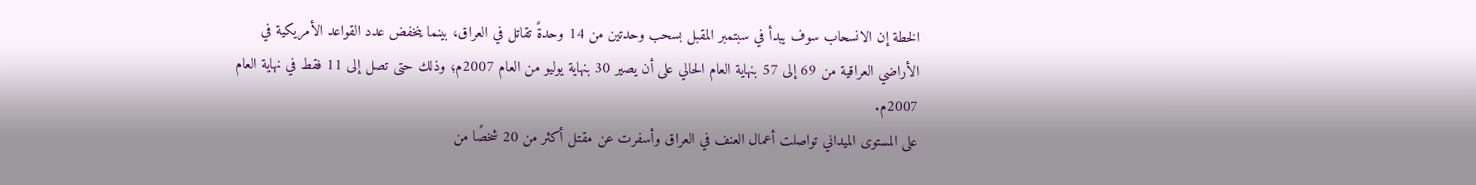الخطة إن الانسحاب سوف يبدأ في سبتمبر المقبل بسحب وحدتين من 14 وحدةً تقاتل في العراق، بينما ينخفض عدد القواعد الأمريكية في الأراضي العراقية من 69 إلى 57 بنهاية العام الحالي على أن يصير 30 بنهاية يوليو من العام 2007م؛ وذلك حتى تصل إلى 11 فقط في نهاية العام 2007م.
على المستوى الميداني تواصلت أعمال العنف في العراق وأسفرت عن مقتل أكثر من 20 شخصًا من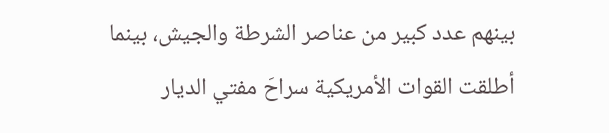بينهم عدد كبير من عناصر الشرطة والجيش، بينما أطلقت القوات الأمريكية سراحَ مفتي الديار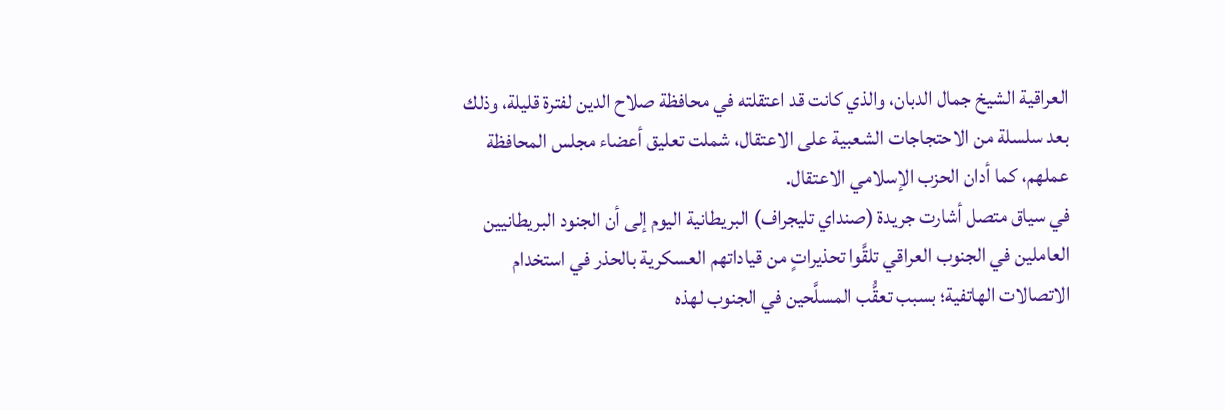العراقية الشيخ جمال الدبان، والذي كانت قد اعتقلته في محافظة صلاح الدين لفترة قليلة، وذلك بعد سلسلة من الاحتجاجات الشعبية على الاعتقال، شملت تعليق أعضاء مجلس المحافظة عملهم، كما أدان الحزب الإسلامي الاعتقال.
في سياق متصل أشارت جريدة (صنداي تليجراف) البريطانية اليوم إلى أن الجنود البريطانيين العاملين في الجنوب العراقي تلقَّوا تحذيراتٍ من قياداتهم العسكرية بالحذر في استخدام الاتصالات الهاتفية؛ بسبب تعقُّب المسلَّحين في الجنوب لهذه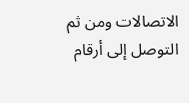الاتصالات ومن ثم التوصل إلى أرقام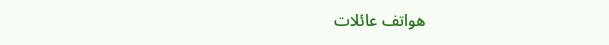هواتف عائلات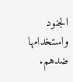الجنود واستخدامها ضدهم.